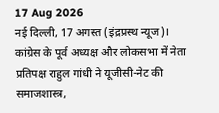17 Aug 2026
नई दिल्ली, 17 अगस्त (इंद्रप्रस्थ न्यूज)। कांग्रेस के पूर्व अध्यक्ष और लोकसभा में नेता प्रतिपक्ष राहुल गांधी ने यूजीसी-नेट की समाजशास्त्र,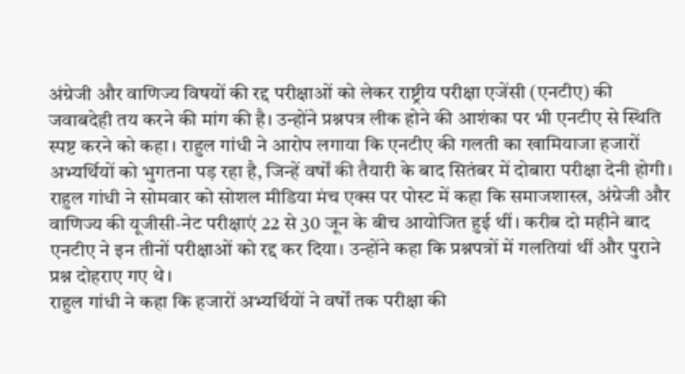अंग्रेजी और वाणिज्य विषयों की रद्द परीक्षाओं को लेकर राष्ट्रीय परीक्षा एजेंसी (एनटीए) की जवाबदेही तय करने की मांग की है। उन्होंने प्रश्नपत्र लीक होने की आशंका पर भी एनटीए से स्थिति स्पष्ट करने को कहा। राहुल गांधी ने आरोप लगाया कि एनटीए की गलती का खामियाजा हजारों अभ्यर्थियों को भुगतना पड़ रहा है, जिन्हें वर्षों की तैयारी के बाद सितंबर में दोबारा परीक्षा देनी होगी।
राहुल गांधी ने सोमवार को सोशल मीडिया मंच एक्स पर पोस्ट में कहा कि समाजशास्त्र, अंग्रेजी और वाणिज्य की यूजीसी-नेट परीक्षाएं 22 से 30 जून के बीच आयोजित हुई थीं। करीब दो महीने बाद एनटीए ने इन तीनों परीक्षाओं को रद्द कर दिया। उन्होंने कहा कि प्रश्नपत्रों में गलतियां थीं और पुराने प्रश्न दोहराए गए थे।
राहुल गांधी ने कहा कि हजारों अभ्यर्थियों ने वर्षों तक परीक्षा की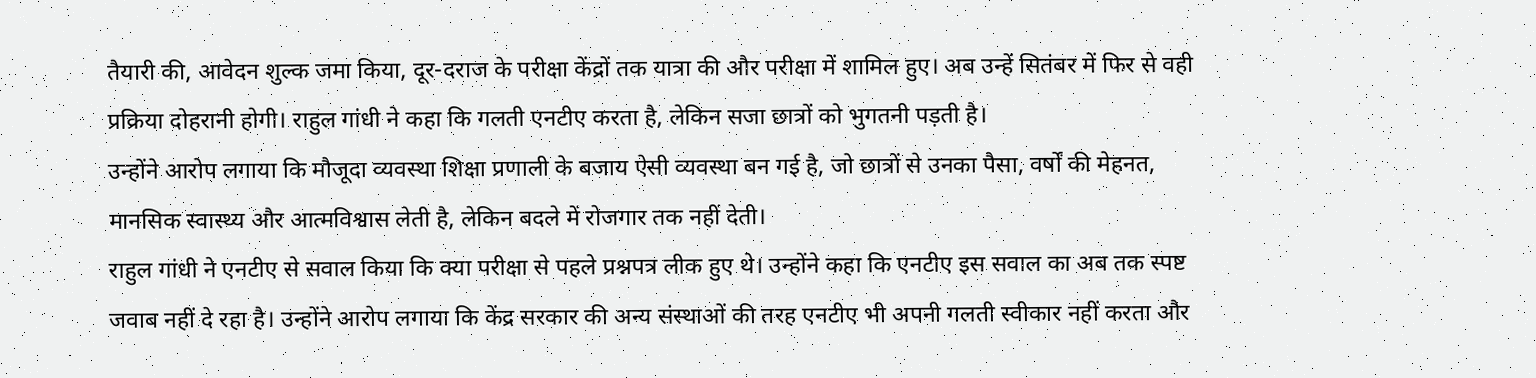तैयारी की, आवेदन शुल्क जमा किया, दूर-दराज के परीक्षा केंद्रों तक यात्रा की और परीक्षा में शामिल हुए। अब उन्हें सितंबर में फिर से वही प्रक्रिया दोहरानी होगी। राहुल गांधी ने कहा कि गलती एनटीए करता है, लेकिन सजा छात्रों को भुगतनी पड़ती है।
उन्होंने आरोप लगाया कि मौजूदा व्यवस्था शिक्षा प्रणाली के बजाय ऐसी व्यवस्था बन गई है, जो छात्रों से उनका पैसा, वर्षों की मेहनत, मानसिक स्वास्थ्य और आत्मविश्वास लेती है, लेकिन बदले में रोजगार तक नहीं देती।
राहुल गांधी ने एनटीए से सवाल किया कि क्या परीक्षा से पहले प्रश्नपत्र लीक हुए थे। उन्होंने कहा कि एनटीए इस सवाल का अब तक स्पष्ट जवाब नहीं दे रहा है। उन्होंने आरोप लगाया कि केंद्र सरकार की अन्य संस्थाओं की तरह एनटीए भी अपनी गलती स्वीकार नहीं करता और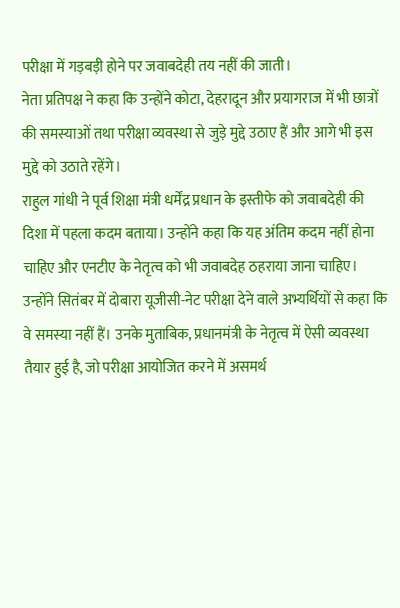परीक्षा में गड़बड़ी होने पर जवाबदेही तय नहीं की जाती।
नेता प्रतिपक्ष ने कहा कि उन्होंने कोटा, देहरादून और प्रयागराज में भी छात्रों की समस्याओं तथा परीक्षा व्यवस्था से जुड़े मुद्दे उठाए हैं और आगे भी इस मुद्दे को उठाते रहेंगे।
राहुल गांधी ने पूर्व शिक्षा मंत्री धर्मेंद्र प्रधान के इस्तीफे को जवाबदेही की दिशा में पहला कदम बताया। उन्होंने कहा कि यह अंतिम कदम नहीं होना चाहिए और एनटीए के नेतृत्व को भी जवाबदेह ठहराया जाना चाहिए।
उन्होंने सितंबर में दोबारा यूजीसी-नेट परीक्षा देने वाले अभ्यर्थियों से कहा कि वे समस्या नहीं हैं। उनके मुताबिक, प्रधानमंत्री के नेतृत्व में ऐसी व्यवस्था तैयार हुई है, जो परीक्षा आयोजित करने में असमर्थ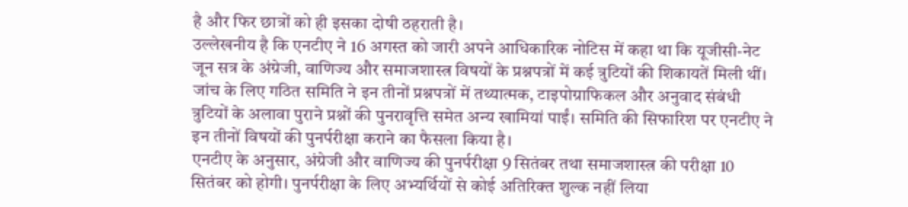है और फिर छात्रों को ही इसका दोषी ठहराती है।
उल्लेखनीय है कि एनटीए ने 16 अगस्त को जारी अपने आधिकारिक नोटिस में कहा था कि यूजीसी-नेट जून सत्र के अंग्रेजी, वाणिज्य और समाजशास्त्र विषयों के प्रश्नपत्रों में कई त्रुटियों की शिकायतें मिली थीं। जांच के लिए गठित समिति ने इन तीनों प्रश्नपत्रों में तथ्यात्मक, टाइपोग्राफिकल और अनुवाद संबंधी त्रुटियों के अलावा पुराने प्रश्नों की पुनरावृत्ति समेत अन्य खामियां पाईं। समिति की सिफारिश पर एनटीए ने इन तीनों विषयों की पुनर्परीक्षा कराने का फैसला किया है।
एनटीए के अनुसार, अंग्रेजी और वाणिज्य की पुनर्परीक्षा 9 सितंबर तथा समाजशास्त्र की परीक्षा 10 सितंबर को होगी। पुनर्परीक्षा के लिए अभ्यर्थियों से कोई अतिरिक्त शुल्क नहीं लिया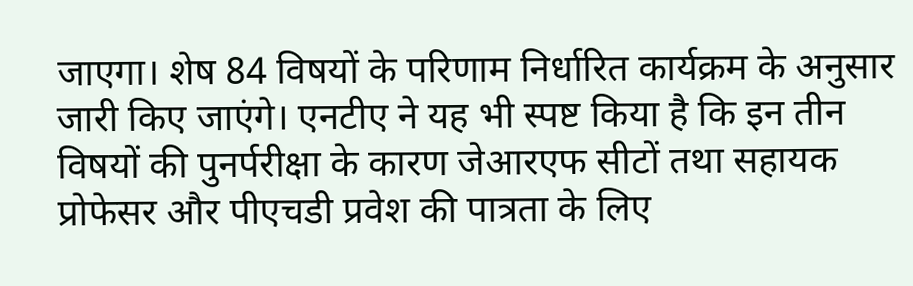जाएगा। शेष 84 विषयों के परिणाम निर्धारित कार्यक्रम के अनुसार जारी किए जाएंगे। एनटीए ने यह भी स्पष्ट किया है कि इन तीन विषयों की पुनर्परीक्षा के कारण जेआरएफ सीटों तथा सहायक प्रोफेसर और पीएचडी प्रवेश की पात्रता के लिए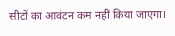सीटों का आवंटन कम नहीं किया जाएगा।